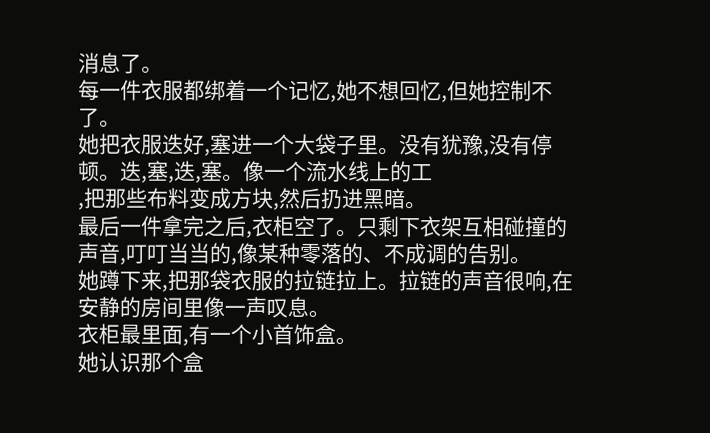消息了。
每一件衣服都绑着一个记忆,她不想回忆,但她控制不了。
她把衣服迭好,塞进一个大袋子里。没有犹豫,没有停顿。迭,塞,迭,塞。像一个流水线上的工
,把那些布料变成方块,然后扔进黑暗。
最后一件拿完之后,衣柜空了。只剩下衣架互相碰撞的声音,叮叮当当的,像某种零落的、不成调的告别。
她蹲下来,把那袋衣服的拉链拉上。拉链的声音很响,在安静的房间里像一声叹息。
衣柜最里面,有一个小首饰盒。
她认识那个盒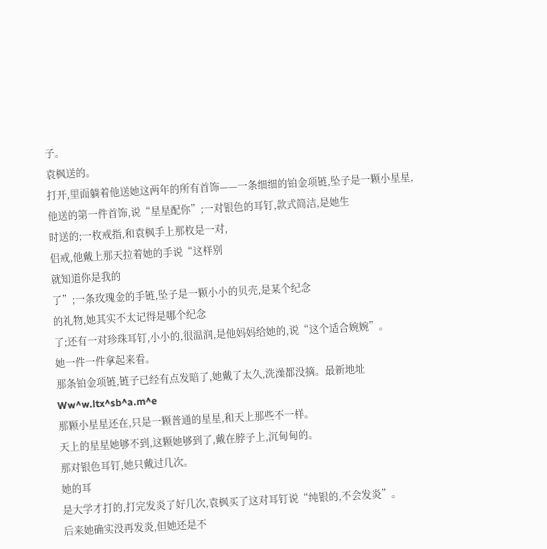子。
袁枫送的。
打开,里面躺着他送她这两年的所有首饰——一条细细的铂金项链,坠子是一颗小星星,他送的第一件首饰,说“星星配你”;一对银色的耳钉,款式简洁,是她生
时送的;一枚戒指,和袁枫手上那枚是一对,
侣戒,他戴上那天拉着她的手说“这样别
就知道你是我的
了”;一条玫瑰金的手链,坠子是一颗小小的贝壳,是某个纪念
的礼物,她其实不太记得是哪个纪念
了;还有一对珍珠耳钉,小小的,很温润,是他妈妈给她的,说“这个适合婉婉”。
她一件一件拿起来看。
那条铂金项链,链子已经有点发暗了,她戴了太久,洗澡都没摘。最新地址Ww^w.ltx^sb^a.m^e
那颗小星星还在,只是一颗普通的星星,和天上那些不一样。
天上的星星她够不到,这颗她够到了,戴在脖子上,沉甸甸的。
那对银色耳钉,她只戴过几次。
她的耳
是大学才打的,打完发炎了好几次,袁枫买了这对耳钉说“纯银的,不会发炎”。
后来她确实没再发炎,但她还是不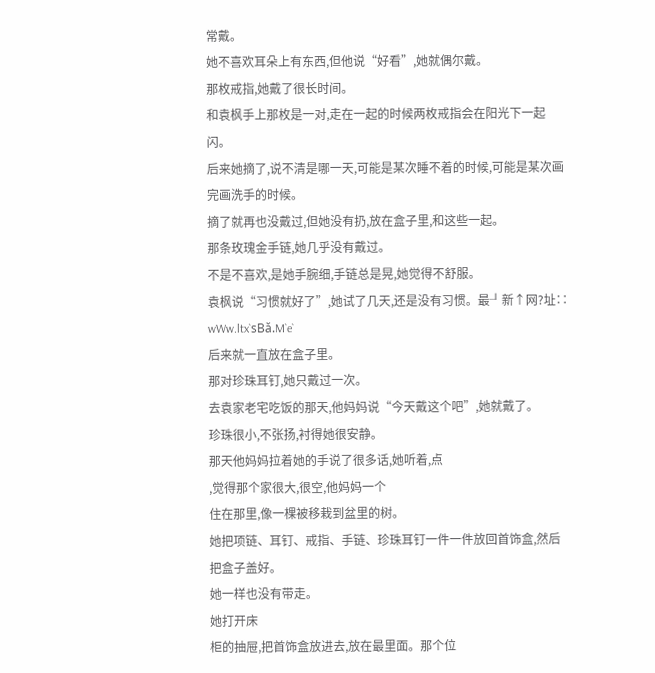常戴。
她不喜欢耳朵上有东西,但他说“好看”,她就偶尔戴。
那枚戒指,她戴了很长时间。
和袁枫手上那枚是一对,走在一起的时候两枚戒指会在阳光下一起闪。
后来她摘了,说不清是哪一天,可能是某次睡不着的时候,可能是某次画完画洗手的时候。
摘了就再也没戴过,但她没有扔,放在盒子里,和这些一起。
那条玫瑰金手链,她几乎没有戴过。
不是不喜欢,是她手腕细,手链总是晃,她觉得不舒服。
袁枫说“习惯就好了”,她试了几天,还是没有习惯。最╜新↑网?址∷ wWw.ltx`sBǎ.M`e`
后来就一直放在盒子里。
那对珍珠耳钉,她只戴过一次。
去袁家老宅吃饭的那天,他妈妈说“今天戴这个吧”,她就戴了。
珍珠很小,不张扬,衬得她很安静。
那天他妈妈拉着她的手说了很多话,她听着,点
,觉得那个家很大,很空,他妈妈一个
住在那里,像一棵被移栽到盆里的树。
她把项链、耳钉、戒指、手链、珍珠耳钉一件一件放回首饰盒,然后把盒子盖好。
她一样也没有带走。
她打开床
柜的抽屉,把首饰盒放进去,放在最里面。那个位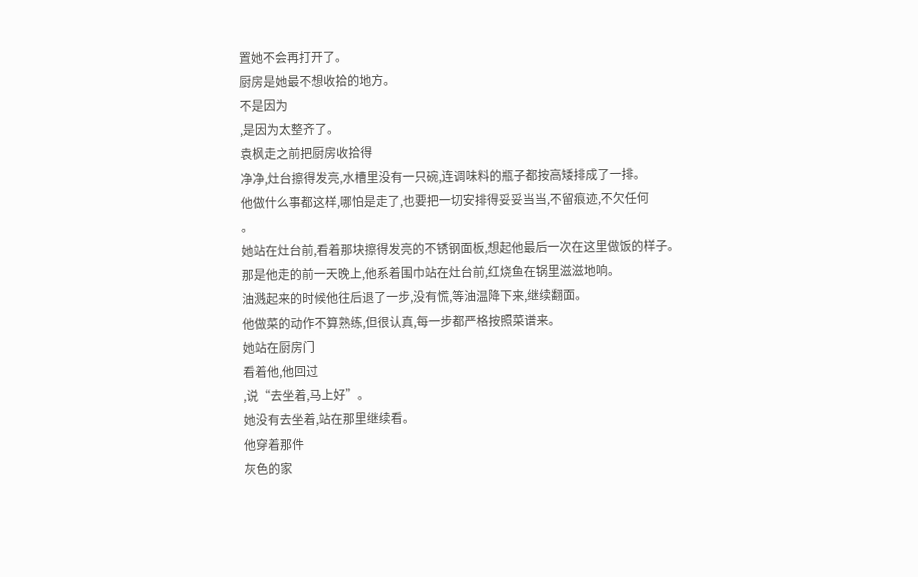置她不会再打开了。
厨房是她最不想收拾的地方。
不是因为
,是因为太整齐了。
袁枫走之前把厨房收拾得
净净,灶台擦得发亮,水槽里没有一只碗,连调味料的瓶子都按高矮排成了一排。
他做什么事都这样,哪怕是走了,也要把一切安排得妥妥当当,不留痕迹,不欠任何
。
她站在灶台前,看着那块擦得发亮的不锈钢面板,想起他最后一次在这里做饭的样子。
那是他走的前一天晚上,他系着围巾站在灶台前,红烧鱼在锅里滋滋地响。
油溅起来的时候他往后退了一步,没有慌,等油温降下来,继续翻面。
他做菜的动作不算熟练,但很认真,每一步都严格按照菜谱来。
她站在厨房门
看着他,他回过
,说“去坐着,马上好”。
她没有去坐着,站在那里继续看。
他穿着那件
灰色的家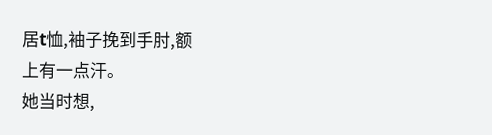居t恤,袖子挽到手肘,额
上有一点汗。
她当时想,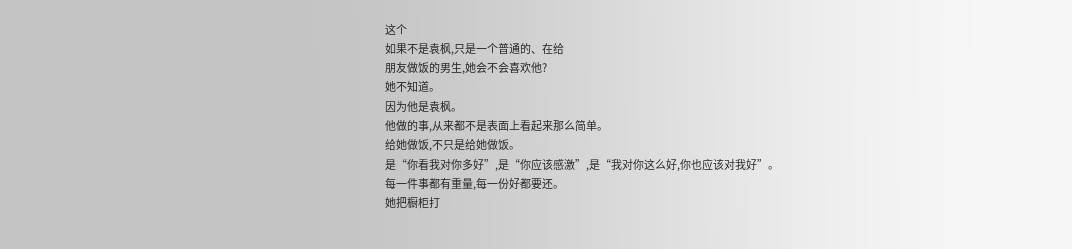这个
如果不是袁枫,只是一个普通的、在给
朋友做饭的男生,她会不会喜欢他?
她不知道。
因为他是袁枫。
他做的事,从来都不是表面上看起来那么简单。
给她做饭,不只是给她做饭。
是“你看我对你多好”,是“你应该感激”,是“我对你这么好,你也应该对我好”。
每一件事都有重量,每一份好都要还。
她把橱柜打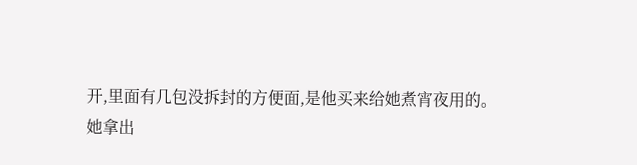开,里面有几包没拆封的方便面,是他买来给她煮宵夜用的。
她拿出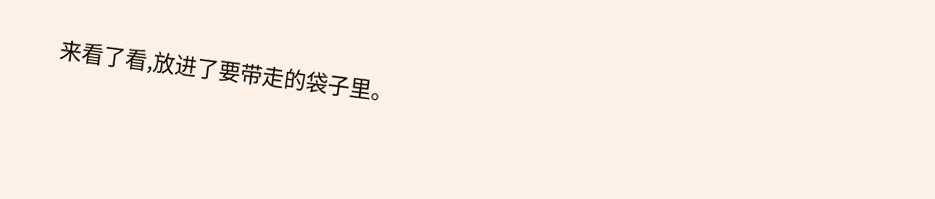来看了看,放进了要带走的袋子里。